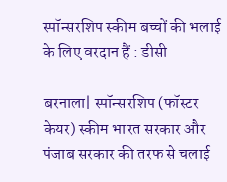स्पॉन्सरशिप स्कीम बच्चों की भलाई के लिए वरदान हैं : डीसी

बरनाला| स्पॉन्सरशिप (फॉस्टर केयर) स्कीम भारत सरकार और पंजाब सरकार की तरफ से चलाई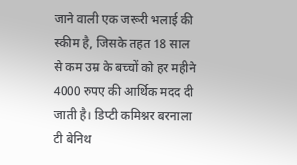जाने वाली एक जरूरी भलाई की स्कीम है, जिसके तहत 18 साल से कम उम्र के बच्चों को हर महीने 4000 रुपए की आर्थिक मदद दी जाती है। डिप्टी कमिश्नर बरनाला टी बेनिथ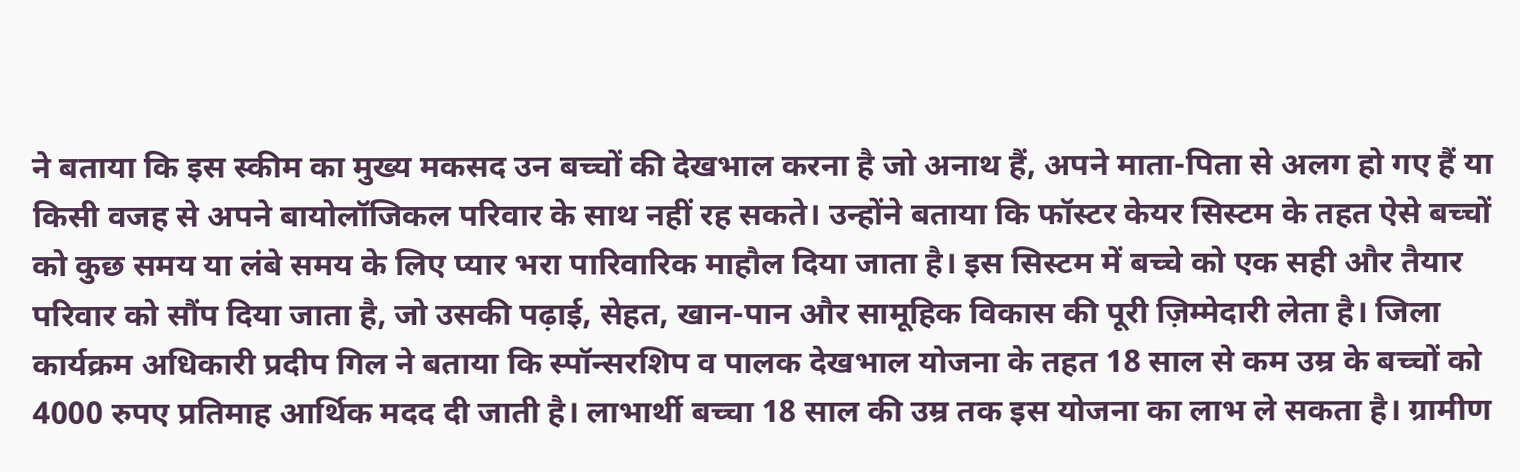ने बताया कि इस स्कीम का मुख्य मकसद उन बच्चों की देखभाल करना है जो अनाथ हैं, अपने माता-पिता से अलग हो गए हैं या किसी वजह से अपने बायोलॉजिकल परिवार के साथ नहीं रह सकते। उन्होंने बताया कि फॉस्टर केयर सिस्टम के तहत ऐसे बच्चों को कुछ समय या लंबे समय के लिए प्यार भरा पारिवारिक माहौल दिया जाता है। इस सिस्टम में बच्चे को एक सही और तैयार परिवार को सौंप दिया जाता है, जो उसकी पढ़ाई, सेहत, खान-पान और सामूहिक विकास की पूरी ज़िम्मेदारी लेता है। जिला कार्यक्रम अधिकारी प्रदीप गिल ने बताया कि स्पॉन्सरशिप व पालक देखभाल योजना के तहत 18 साल से कम उम्र के बच्चों को 4000 रुपए प्रतिमाह आर्थिक मदद दी जाती है। लाभार्थी बच्चा 18 साल की उम्र तक इस योजना का लाभ ले सकता है। ग्रामीण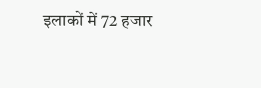इलाकों में 72 हजार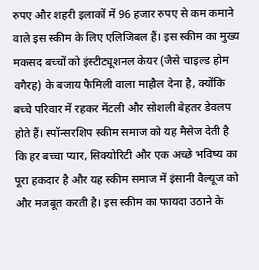रुपए और शहरी इलाकों में 96 हजार रुपए से कम कमाने वाले इस स्कीम के लिए एलिजिबल हैं। इस स्कीम का मुख्य मकसद बच्चों को इंस्टीट्यूशनल केयर (जैसे चाइल्ड होम वगैरह) के बजाय फैमिली वाला माहौल देना है, क्योंकि बच्चे परिवार में रहकर मेंटली और सोशली बेहतर डेवलप होते हैं। स्पॉन्सरशिप स्कीम समाज को यह मैसेज देती है कि हर बच्चा प्यार, सिक्योरिटी और एक अच्छे भविष्य का पूरा हकदार है और यह स्कीम समाज में इंसानी वैल्यूज को और मजबूत करती है। इस स्कीम का फायदा उठाने के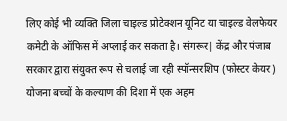लिए कोई भी व्यक्ति जिला चाइल्ड प्रोटेक्शन यूनिट या चाइल्ड वेलफेयर कमेटी के ऑफिस में अप्लाई कर सकता है। संगरूर| केंद्र और पंजाब सरकार द्वारा संयुक्त रूप से चलाई जा रही स्पॉन्सरशिप (फोस्टर केयर) योजना बच्चों के कल्याण की दिशा में एक अहम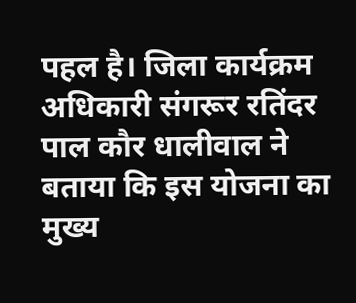पहल है। जिला कार्यक्रम अधिकारी संगरूर रतिंदर पाल कौर धालीवाल ने बताया कि इस योजना का मुख्य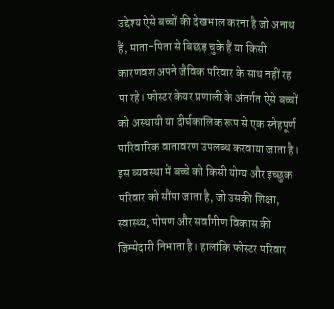उद्देश्य ऐसे बच्चों की देखभाल करना है जो अनाथ हैं, माता-पिता से बिछड़ चुके हैं या किसी कारणवश अपने जैविक परिवार के साथ नहीं रह पा रहे। फोस्टर केयर प्रणाली के अंतर्गत ऐसे बच्चों को अस्थायी या दीर्घकालिक रूप से एक स्नेहपूर्ण पारिवारिक वातावरण उपलब्ध करवाया जाता है। इस व्यवस्था में बच्चे को किसी योग्य और इच्छुक परिवार को सौंपा जाता है, जो उसकी शिक्षा, स्वास्थ्य, पोषण और सर्वांगीण विकास की जिम्मेदारी निभाता है। हालांकि फोस्टर परिवार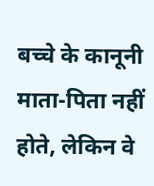बच्चे के कानूनी माता-पिता नहीं होते, लेकिन वे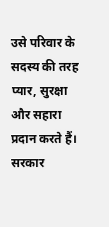उसे परिवार के सदस्य की तरह प्यार, सुरक्षा और सहारा प्रदान करते हैं। सरकार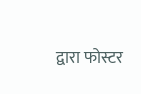द्वारा फोस्टर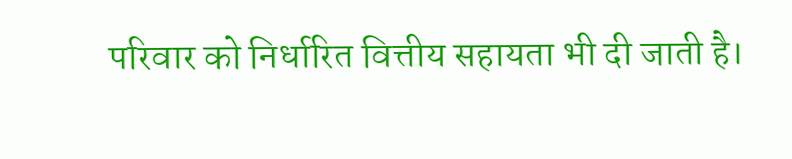परिवार को निर्धारित वित्तीय सहायता भी दी जाती है।